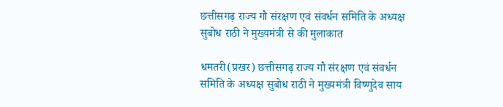छत्तीसगढ़ राज्य गौ संरक्षण एवं संवर्धन समिति के अध्यक्ष सुबोध राठी ने मुख्यमंत्री से की मुलाकात

धमतरी(प्रखर) छत्तीसगढ़ राज्य गौ संरक्षण एवं संवर्धन समिति के अध्यक्ष सुबोध राठी ने मुख्यमंत्री विष्णुदेव साय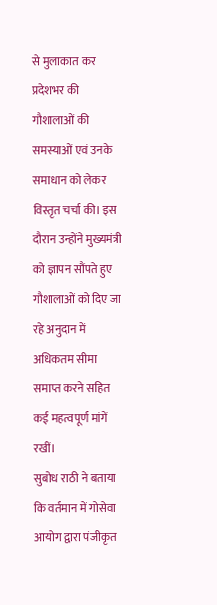से मुलाकात कर प्रदेशभर की गौशालाओं की समस्याओं एवं उनके समाधान को लेकर विस्तृत चर्चा की। इस दौरान उन्होंने मुख्यमंत्री को ज्ञापन सौंपते हुए गौशालाओं को दिए जा रहे अनुदान में अधिकतम सीमा समाप्त करने सहित कई महत्वपूर्ण मांगें रखीं।
सुबोध राठी ने बताया कि वर्तमान में गोसेवा आयोग द्वारा पंजीकृत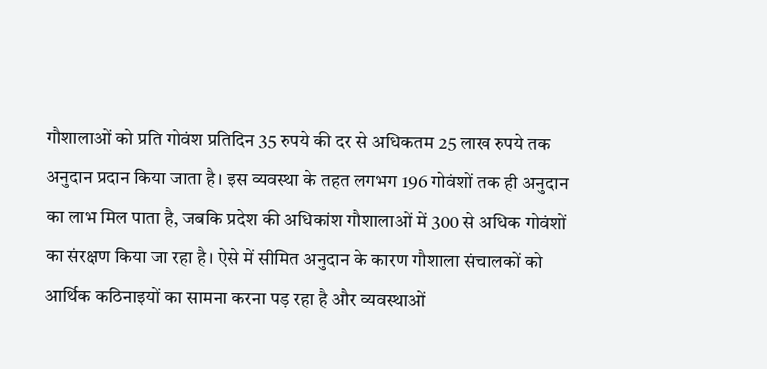गौशालाओं को प्रति गोवंश प्रतिदिन 35 रुपये की दर से अधिकतम 25 लाख रुपये तक अनुदान प्रदान किया जाता है। इस व्यवस्था के तहत लगभग 196 गोवंशों तक ही अनुदान का लाभ मिल पाता है, जबकि प्रदेश की अधिकांश गौशालाओं में 300 से अधिक गोवंशों का संरक्षण किया जा रहा है। ऐसे में सीमित अनुदान के कारण गौशाला संचालकों को आर्थिक कठिनाइयों का सामना करना पड़ रहा है और व्यवस्थाओं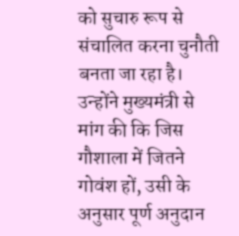को सुचारु रूप से संचालित करना चुनौती बनता जा रहा है।
उन्होंने मुख्यमंत्री से मांग की कि जिस गौशाला में जितने गोवंश हों, उसी के अनुसार पूर्ण अनुदान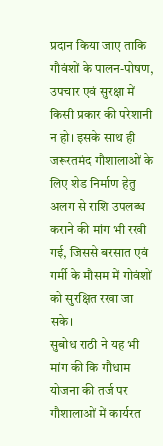प्रदान किया जाए ताकि गौवंशों के पालन-पोषण, उपचार एवं सुरक्षा में किसी प्रकार की परेशानी न हो। इसके साथ ही जरूरतमंद गौशालाओं के लिए शेड निर्माण हेतु अलग से राशि उपलब्ध कराने की मांग भी रखी गई, जिससे बरसात एवं गर्मी के मौसम में गोवंशों को सुरक्षित रखा जा सके।
सुबोध राठी ने यह भी मांग की कि गौधाम योजना की तर्ज पर गौशालाओं में कार्यरत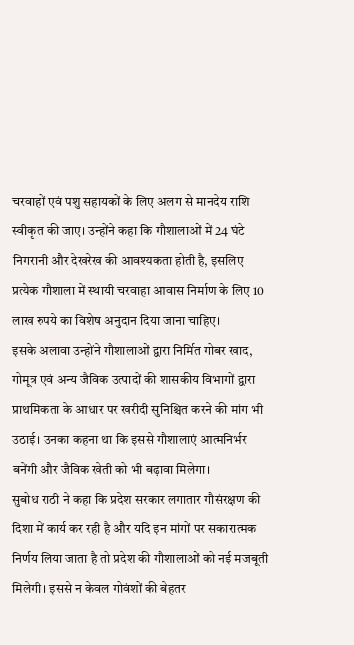चरवाहों एवं पशु सहायकों के लिए अलग से मानदेय राशि स्वीकृत की जाए। उन्होंने कहा कि गौशालाओं में 24 घंटे निगरानी और देखरेख की आवश्यकता होती है, इसलिए प्रत्येक गौशाला में स्थायी चरवाहा आवास निर्माण के लिए 10 लाख रुपये का विशेष अनुदान दिया जाना चाहिए।
इसके अलावा उन्होंने गौशालाओं द्वारा निर्मित गोबर खाद, गोमूत्र एवं अन्य जैविक उत्पादों की शासकीय विभागों द्वारा प्राथमिकता के आधार पर खरीदी सुनिश्चित करने की मांग भी उठाई। उनका कहना था कि इससे गौशालाएं आत्मनिर्भर बनेंगी और जैविक खेती को भी बढ़ावा मिलेगा।
सुबोध राठी ने कहा कि प्रदेश सरकार लगातार गौसंरक्षण की दिशा में कार्य कर रही है और यदि इन मांगों पर सकारात्मक निर्णय लिया जाता है तो प्रदेश की गौशालाओं को नई मजबूती मिलेगी। इससे न केवल गोवंशों की बेहतर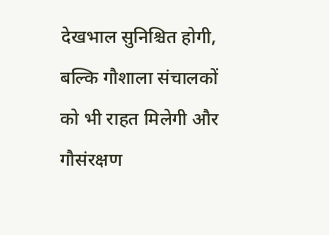देखभाल सुनिश्चित होगी, बल्कि गौशाला संचालकों को भी राहत मिलेगी और गौसंरक्षण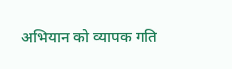अभियान को व्यापक गति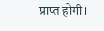प्राप्त होगी।